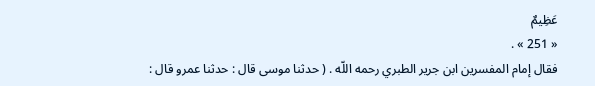عَظِيمٌ
« 251 » .
فقال إمام المفسرين ابن جرير الطبري رحمه اللّه . ( حدثنا موسى قال : حدثنا عمرو قال :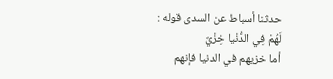حدثنا أسباط عن السدى قوله :
لَهُمْ فِي الدُّنْيا خِزْيٌ
أما خزيهم في الدنيا فإنهم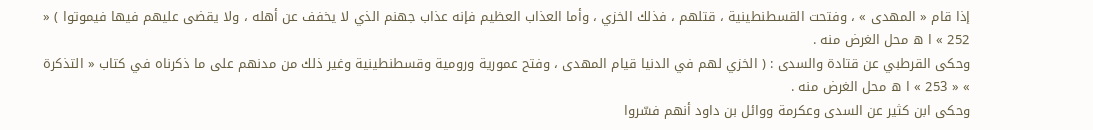إذا قام « المهدى » ، وفتحت القسطنطينية ، قتلهم ، فذلك الخزي ، وأما العذاب العظيم فإنه عذاب جهنم الذي لا يخفف عن أهله ، ولا يقضى عليهم فيها فيموتوا ) « 252 » ا ه محل الغرض منه .
وحكى القرطبي عن قتادة والسدى : ( الخزي لهم في الدنيا قيام المهدى ، وفتح عمورية ورومية وقسطنطينية وغير ذلك من مدنهم على ما ذكرناه في كتاب « التذكرة » « 253 » ا ه محل الغرض منه .
وحكى ابن كثير عن السدى وعكرمة ووائل بن داود أنهم فسّروا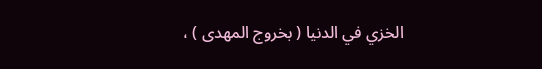الخزي في الدنيا ( بخروج المهدى ) ،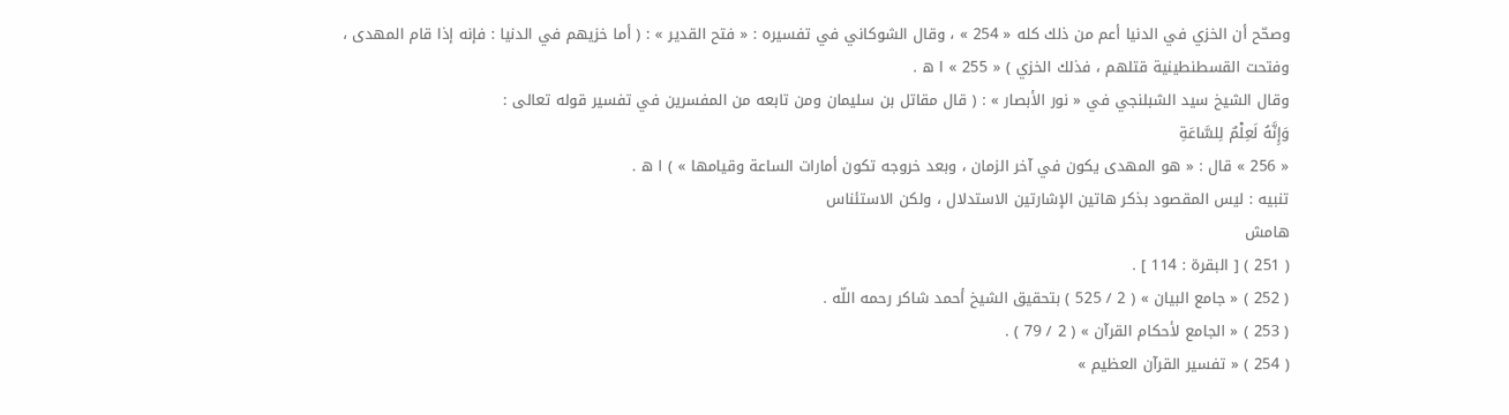وصحّح أن الخزي في الدنيا أعم من ذلك كله « 254 » ، وقال الشوكاني في تفسيره : « فتح القدير » : ( أما خزيهم في الدنيا : فإنه إذا قام المهدى ، وفتحت القسطنطينية قتلهم ، فذلك الخزي ) « 255 » ا ه .
وقال الشيخ سيد الشبلنجي في « نور الأبصار » : ( قال مقاتل بن سليمان ومن تابعه من المفسرين في تفسير قوله تعالى :
وَإِنَّهُ لَعِلْمٌ لِلسَّاعَةِ
« 256 » قال : « هو المهدى يكون في آخر الزمان ، وبعد خروجه تكون أمارات الساعة وقيامها » ) ا ه .
تنبيه : ليس المقصود بذكر هاتين الإشارتين الاستدلال ، ولكن الاستئناس
هامش
( 251 ) [ البقرة : 114 ] .
( 252 ) « جامع البيان » ( 2 / 525 ) بتحقيق الشيخ أحمد شاكر رحمه اللّه .
( 253 ) « الجامع لأحكام القرآن » ( 2 / 79 ) .
( 254 ) « تفسير القرآن العظيم »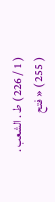( 1 / 226 ) ط . الشعب .
( 255 ) « فتح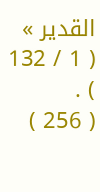القدير » ( 1 / 132 ) .
( 256 )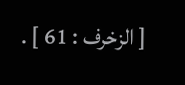[ الزخرف : 61 ] .